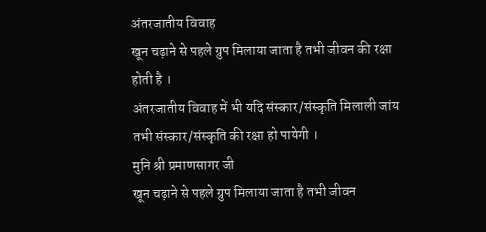अंतरजातीय विवाह
खून चढ़ाने से पहले ग्रुप मिलाया जाता है तभी जीवन की रक्षा होती है ।
अंतरजातीय विवाह में भी यदि संस्कार/संस्कृति मिलाली जांय तभी संस्कार/संस्कृति की रक्षा हो पायेगी ।
मुनि श्री प्रमाणसागर जी
खून चढ़ाने से पहले ग्रुप मिलाया जाता है तभी जीवन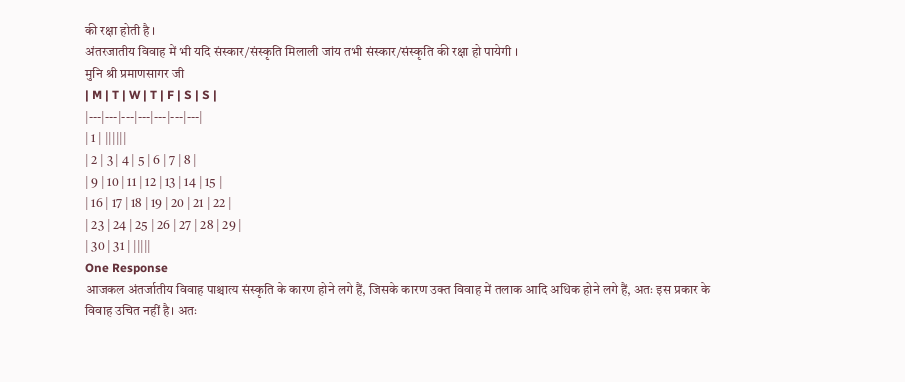की रक्षा होती है ।
अंतरजातीय विवाह में भी यदि संस्कार/संस्कृति मिलाली जांय तभी संस्कार/संस्कृति की रक्षा हो पायेगी ।
मुनि श्री प्रमाणसागर जी
| M | T | W | T | F | S | S |
|---|---|---|---|---|---|---|
| 1 | ||||||
| 2 | 3 | 4 | 5 | 6 | 7 | 8 |
| 9 | 10 | 11 | 12 | 13 | 14 | 15 |
| 16 | 17 | 18 | 19 | 20 | 21 | 22 |
| 23 | 24 | 25 | 26 | 27 | 28 | 29 |
| 30 | 31 | |||||
One Response
आजकल अंतर्जातीय विवाह पाश्चात्य संस्कृति के कारण होने लगे हैं, जिसके कारण उक्त विवाह में तलाक आदि अधिक होने लगे हैं, अतः इस प्रकार के विवाह उचित नहीं है। अतः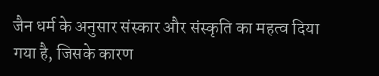जैन धर्म के अनुसार संस्कार और संस्कृति का महत्व दिया गया है, जिसके कारण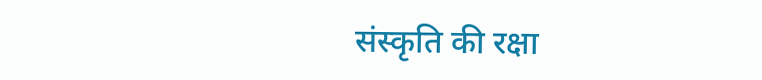संस्कृति की रक्षा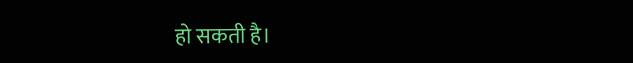हो सकती है।